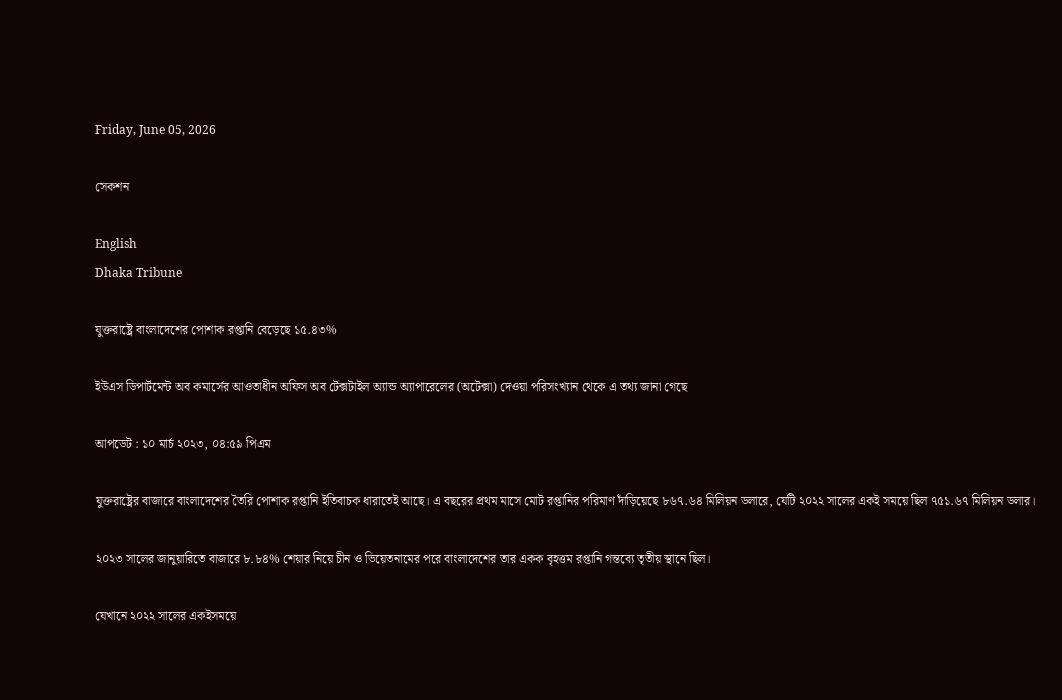Friday, June 05, 2026

সেকশন

English
Dhaka Tribune

যুক্তরাষ্ট্রে বাংলাদেশের পোশাক রপ্তানি বেড়েছে ১৫.৪৩%

ইউএস ডিপার্টমেন্ট অব কমার্সের আওতাধীন অফিস অব টেক্সটাইল অ্যান্ড অ্যাপারেলের (অটেক্সা) দেওয়া পরিসংখ্যান থেকে এ তথ্য জানা গেছে

আপডেট : ১০ মার্চ ২০২৩, ০৪:৫৯ পিএম

যুক্তরাষ্ট্রের বাজারে বাংলাদেশের তৈরি পোশাক রপ্তানি ইতিবাচক ধারাতেই আছে। এ বছরের প্রথম মাসে মোট রপ্তানির পরিমাণ দাঁড়িয়েছে ৮৬৭.৬৪ মিলিয়ন ডলারে, যেটি ২০২২ সালের একই সময়ে ছিল ৭৫১.৬৭ মিলিয়ন ডলার।

২০২৩ সালের জানুয়ারিতে বাজারে ৮.৮৪% শেয়ার নিয়ে চীন ও ভিয়েতনামের পরে বাংলাদেশের তার একক বৃহত্তম রপ্তানি গন্তব্যে তৃতীয় স্থানে ছিল।

যেখানে ২০২২ সালের একইসময়ে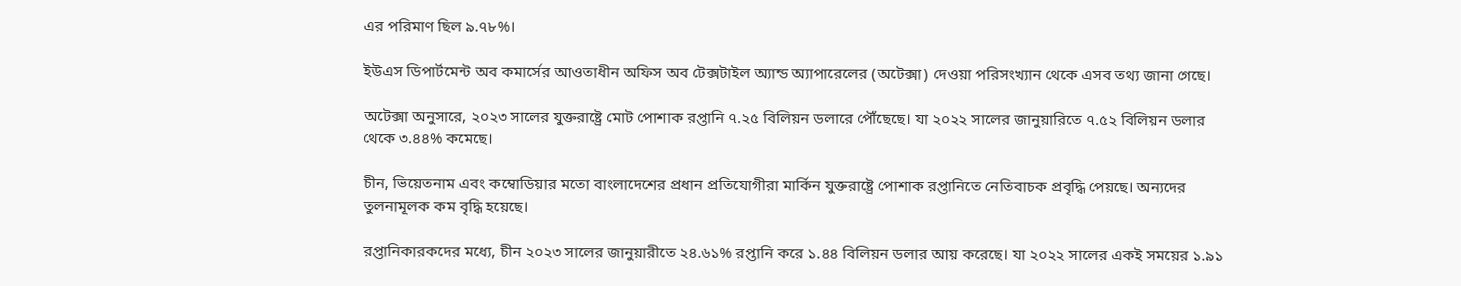এর পরিমাণ ছিল ৯.৭৮%।

ইউএস ডিপার্টমেন্ট অব কমার্সের আওতাধীন অফিস অব টেক্সটাইল অ্যান্ড অ্যাপারেলের (অটেক্সা) দেওয়া পরিসংখ্যান থেকে এসব তথ্য জানা গেছে।

অটেক্সা অনুসারে, ২০২৩ সালের যুক্তরাষ্ট্রে মোট পোশাক রপ্তানি ৭.২৫ বিলিয়ন ডলারে পৌঁছেছে। যা ২০২২ সালের জানুয়ারিতে ৭.৫২ বিলিয়ন ডলার থেকে ৩.৪৪% কমেছে।

চীন, ভিয়েতনাম এবং কম্বোডিয়ার মতো বাংলাদেশের প্রধান প্রতিযোগীরা মার্কিন যুক্তরাষ্ট্রে পোশাক রপ্তানিতে নেতিবাচক প্রবৃদ্ধি পেয়ছে। অন্যদের তুলনামূলক কম বৃদ্ধি হয়েছে।

রপ্তানিকারকদের মধ্যে, চীন ২০২৩ সালের জানুয়ারীতে ২৪.৬১% রপ্তানি করে ১.৪৪ বিলিয়ন ডলার আয় করেছে। যা ২০২২ সালের একই সময়ের ১.৯১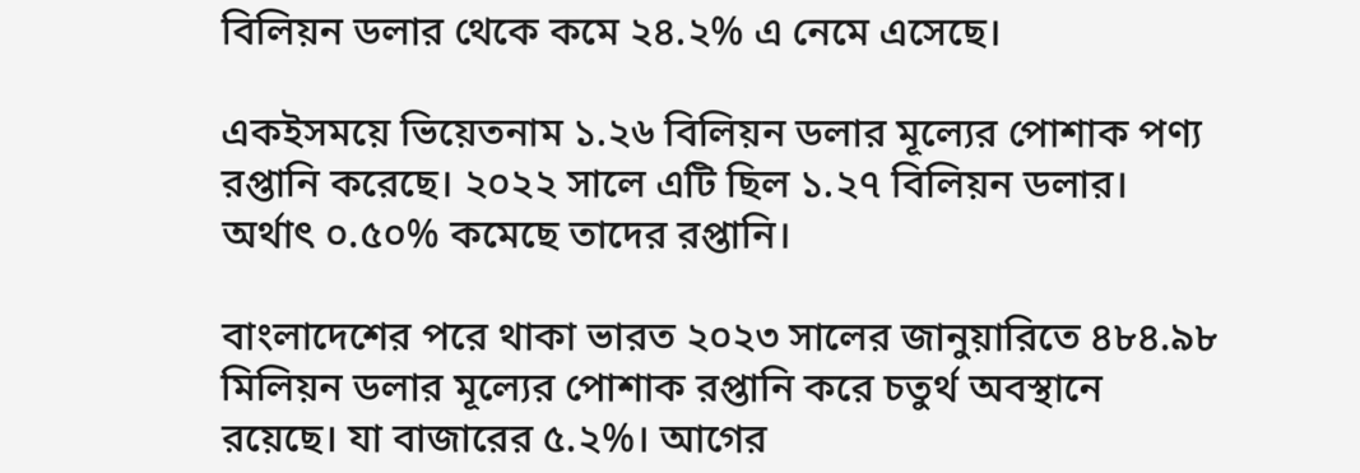বিলিয়ন ডলার থেকে কমে ২৪.২% এ নেমে এসেছে।

একইসময়ে ভিয়েতনাম ১.২৬ বিলিয়ন ডলার মূল্যের পোশাক পণ্য রপ্তানি করেছে। ২০২২ সালে এটি ছিল ১.২৭ বিলিয়ন ডলার। অর্থাৎ ০.৫০% কমেছে তাদের রপ্তানি।

বাংলাদেশের পরে থাকা ভারত ২০২৩ সালের জানুয়ারিতে ৪৮৪.৯৮ মিলিয়ন ডলার মূল্যের পোশাক রপ্তানি করে চতুর্থ অবস্থানে রয়েছে। যা বাজারের ৫.২%। আগের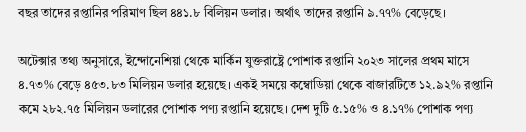বছর তাদের রপ্তানির পরিমাণ ছিল ৪৪১.৮ বিলিয়ন ডলার। অর্থাৎ তাদের রপ্তানি ৯.৭৭% বেড়েছে।

অটেক্সার তথ্য অনুসারে, ইন্দোনেশিয়া থেকে মার্কিন যুক্তরাষ্ট্রে পোশাক রপ্তানি ২০২৩ সালের প্রথম মাসে ৪.৭৩% বেড়ে ৪৫৩.৮৩ মিলিয়ন ডলার হয়েছে। একই সময়ে কম্বোডিয়া থেকে বাজারটিতে ১২.৯২% রপ্তানি কমে ২৮২.৭৫ মিলিয়ন ডলারের পোশাক পণ্য রপ্তানি হয়েছে। দেশ দুটি ৫.১৫% ও ৪.১৭% পোশাক পণ্য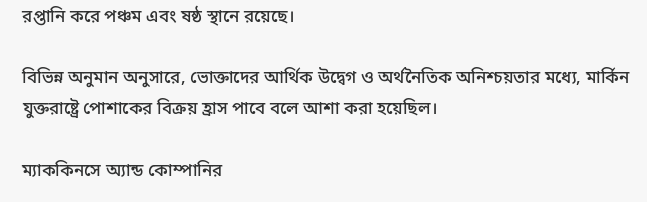রপ্তানি করে পঞ্চম এবং ষষ্ঠ স্থানে রয়েছে।

বিভিন্ন অনুমান অনুসারে, ভোক্তাদের আর্থিক উদ্বেগ ও অর্থনৈতিক অনিশ্চয়তার মধ্যে, মার্কিন যুক্তরাষ্ট্রে পোশাকের বিক্রয় হ্রাস পাবে বলে আশা করা হয়েছিল।

ম্যাককিনসে অ্যান্ড কোম্পানির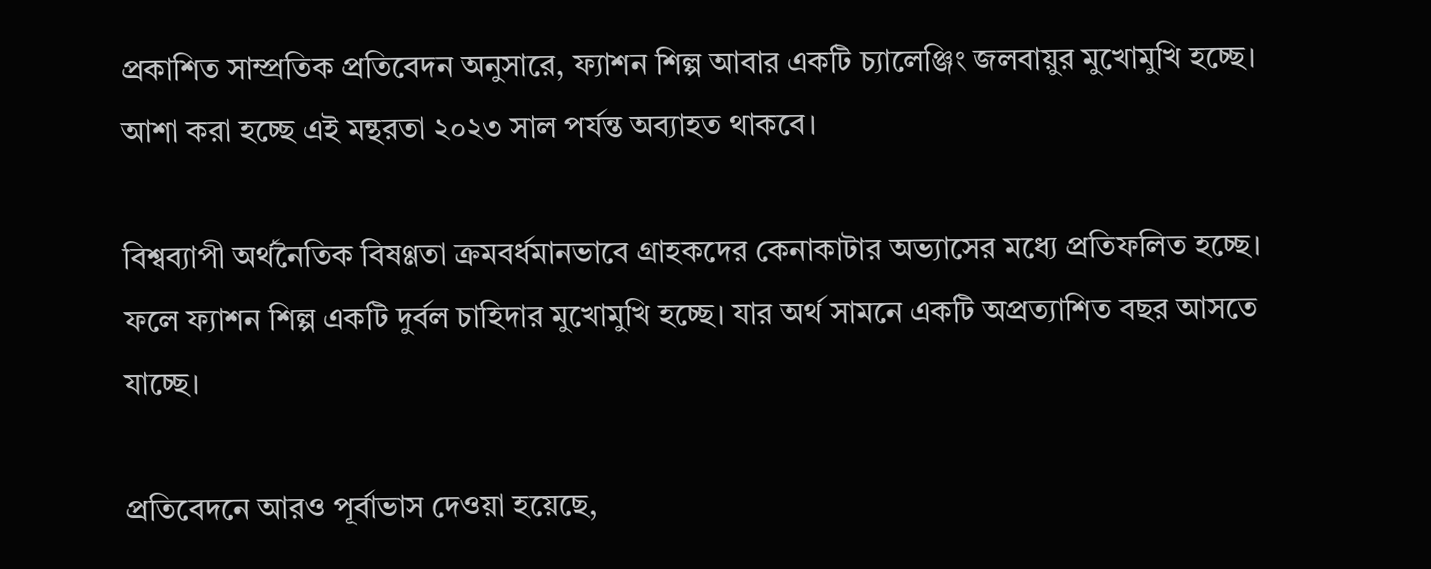প্রকাশিত সাম্প্রতিক প্রতিবেদন অনুসারে, ফ্যাশন শিল্প আবার একটি চ্যালেঞ্জিং জলবায়ুর মুখোমুখি হচ্ছে। আশা করা হচ্ছে এই মন্থরতা ২০২৩ সাল পর্যন্ত অব্যাহত থাকবে।

বিশ্বব্যাপী অর্থনৈতিক বিষণ্ণতা ক্রমবর্ধমানভাবে গ্রাহকদের কেনাকাটার অভ্যাসের মধ্যে প্রতিফলিত হচ্ছে। ফলে ফ্যাশন শিল্প একটি দুর্বল চাহিদার মুখোমুখি হচ্ছে। যার অর্থ সামনে একটি অপ্রত্যাশিত বছর আসতে যাচ্ছে।

প্রতিবেদনে আরও পূর্বাভাস দেওয়া হয়েছে,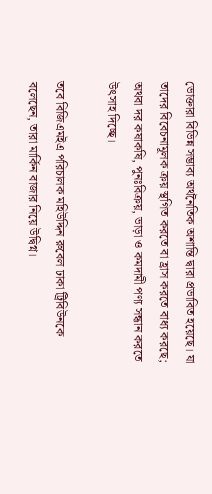ভোক্তারা বিভিন্ন সম্ভাব্য অর্থনৈতিক অশান্তি দ্বারা প্রভাবিত হয়েছে। যা তাদের বিবেচনামূলক ক্রয় স্থগিত করতে বা হ্রাস করতে বাধ্য করছে; অথবা দর কষাকষি, পুনঃবিক্রয়, ভাড়া ও কমদামী পণ্য সন্ধান করতে উৎসাহ দিচ্ছে।

তবে বিজিএমইএ পরিচালক মহিউদ্দিন রুবেল ঢাকা ট্রিবিউনকে বলেছেন, তারা মার্কিন বাজার নিয়ে উদ্বিগ্ন।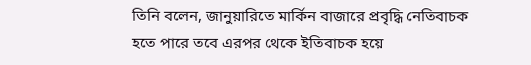তিনি বলেন, জানুয়ারিতে মার্কিন বাজারে প্রবৃদ্ধি নেতিবাচক হতে পারে তবে এরপর থেকে ইতিবাচক হয়ে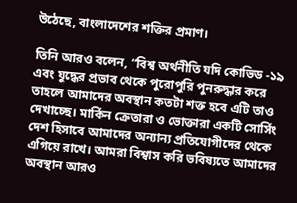উঠেছে, বাংলাদেশের শক্তির প্রমাণ।

তিনি আরও বলেন, “বিশ্ব অর্থনীতি যদি কোভিড -১৯ এবং যুদ্ধের প্রভাব থেকে পুরোপুরি পুনরুদ্ধার করে তাহলে আমাদের অবস্থান কতটা শক্ত হবে এটি তাও দেখাচ্ছে। মার্কিন ক্রেতারা ও ভোক্তারা একটি সোর্সিং দেশ হিসাবে আমাদের অন্যান্য প্রতিযোগীদের থেকে এগিয়ে রাখে। আমরা বিশ্বাস করি ভবিষ্যতে আমাদের অবস্থান আরও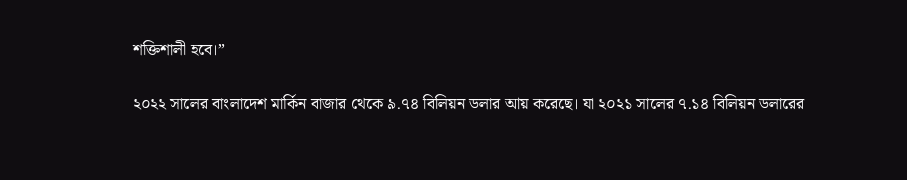শক্তিশালী হবে।”

২০২২ সালের বাংলাদেশ মার্কিন বাজার থেকে ৯.৭৪ বিলিয়ন ডলার আয় করেছে। যা ২০২১ সালের ৭.১৪ বিলিয়ন ডলারের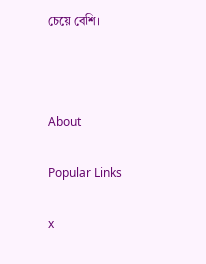চেয়ে বেশি।



About

Popular Links

x